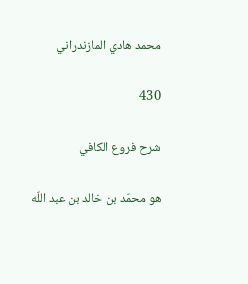محمد هادي المازندراني

430

شرح فروع الكافي

هو محمّد بن خالد بن عبد اللّه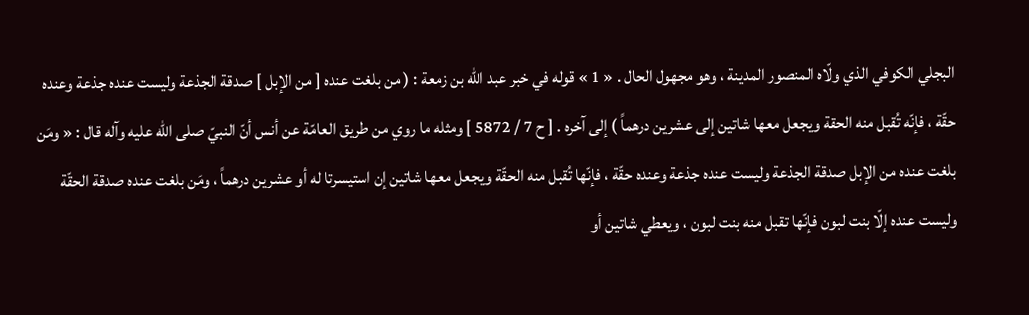البجلي الكوفي الذي ولّاه المنصور المدينة ، وهو مجهول الحال . « 1 » قوله في خبر عبد اللّه بن زمعة : ( من بلغت عنده [ من الإبل ] صدقة الجذعة وليست عنده جذعة وعنده حقّة ، فإنّه تُقبل منه الحقة ويجعل معها شاتين إلى عشرين درهماً ) إلى آخره . [ ح 7 / 5872 ] ومثله ما روي من طريق العامّة عن أنس أنّ النبيّ صلى الله عليه وآله قال : « ومَن بلغت عنده من الإبل صدقة الجذعة وليست عنده جذعة وعنده حقّة ، فإنّها تُقبل منه الحقّة ويجعل معها شاتين إن استيسرتا له أو عشرين درهماً ، ومَن بلغت عنده صدقة الحقّة وليست عنده إلّا بنت لبون فإنّها تقبل منه بنت لبون ، ويعطي شاتين أو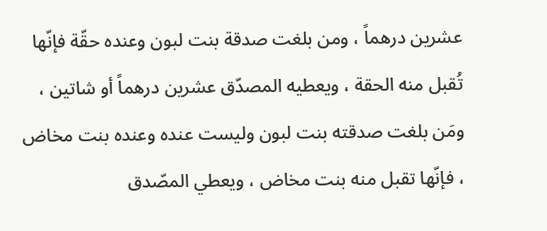عشرين درهماً ، ومن بلغت صدقة بنت لبون وعنده حقّة فإنّها تُقبل منه الحقة ، ويعطيه المصدّق عشرين درهماً أو شاتين ، ومَن بلغت صدقته بنت لبون وليست عنده وعنده بنت مخاض ، فإنّها تقبل منه بنت مخاض ، ويعطي المصّدق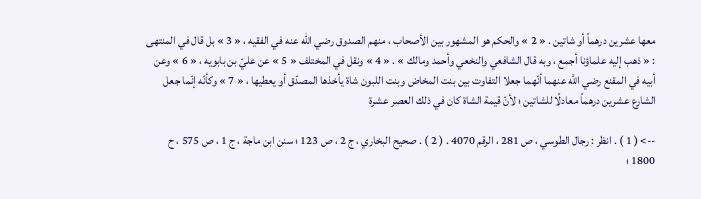معها عشرين درهماً أو شاتين . « 2 » والحكم هو المشهور بين الأصحاب ، منهم الصدوق رضي الله عنه في الفقيه ، « 3 » بل قال في المنتهى : « ذهب إليه علماؤنا أجمع ، وبه قال الشافعي والنخعي وأحمد ومالك » . « 4 » ونقل في المختلف « 5 » عن عليّ بن بابويه ، « 6 » وعن أبيه في المقنع رضي اللَّه عنهما أنّهما جعلا التفاوت بين بنت المخاض وبنت اللبون شاة يأخذها المصدّق أو يعطيها ، « 7 » وكأنّه إنّما جعل الشارع عشرين درهماً معادلًا للشاتين ؛ لأنّ قيمة الشاة كان في ذلك العصر عشرة

--> ( 1 ) . انظر : رجال الطوسي ، ص 281 ، الرقم 4070 . ( 2 ) . صحيح البخاري ، ج 2 ، ص 123 ؛ سنن ابن ماجة ، ج 1 ، ص 575 ، ح 1800 ؛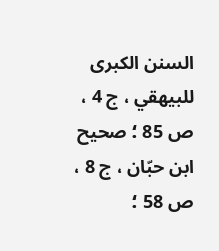السنن الكبرى للبيهقي ، ج 4 ، ص 85 ؛ صحيح ابن حبّان ، ج 8 ، ص 58 ؛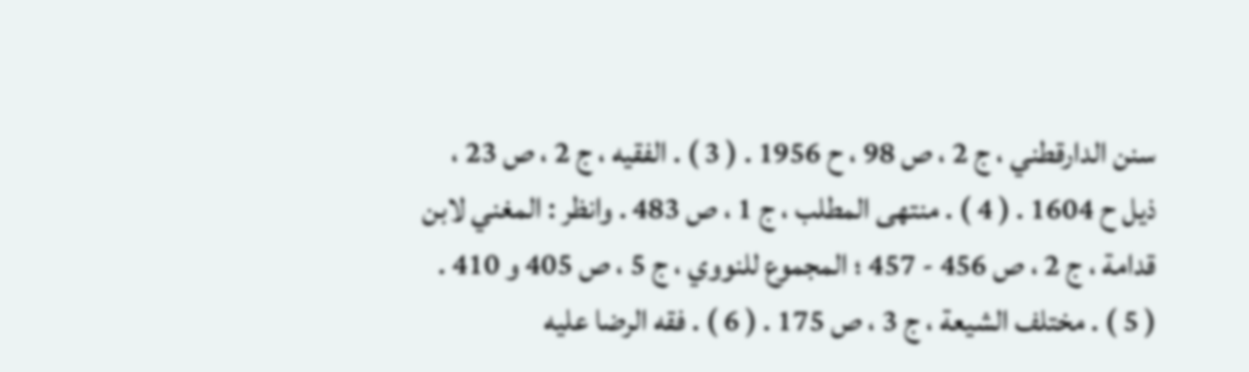سنن الدارقطني ، ج 2 ، ص 98 ، ح 1956 . ( 3 ) . الفقيه ، ج 2 ، ص 23 ، ذيل ح 1604 . ( 4 ) . منتهى المطلب ، ج 1 ، ص 483 . وانظر : المغني لابن قدامة ، ج 2 ، ص 456 - 457 ؛ المجموع للنووي ، ج 5 ، ص 405 و 410 . ( 5 ) . مختلف الشيعة ، ج 3 ، ص 175 . ( 6 ) . فقه الرضا عليه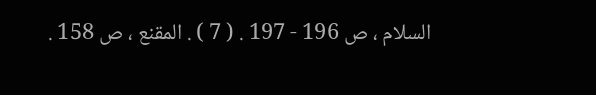السلام ، ص 196 - 197 . ( 7 ) . المقنع ، ص 158 .